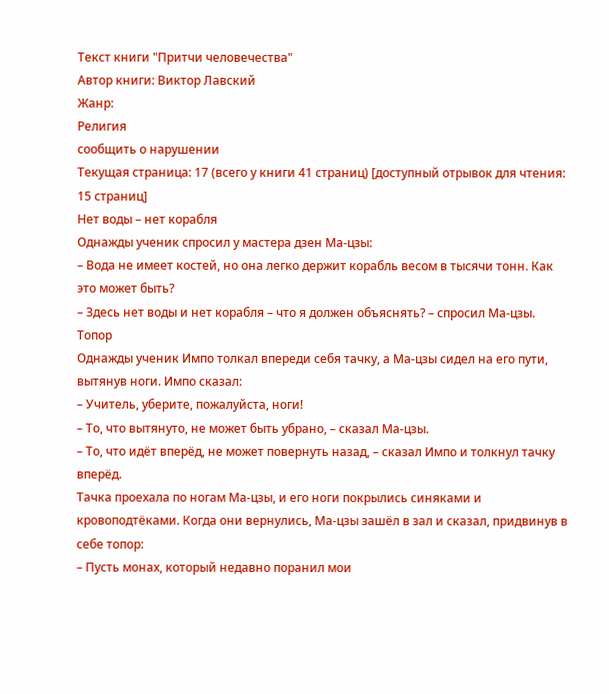Текст книги "Притчи человечества"
Автор книги: Виктор Лавский
Жанр:
Религия
сообщить о нарушении
Текущая страница: 17 (всего у книги 41 страниц) [доступный отрывок для чтения: 15 страниц]
Нет воды – нет корабля
Однажды ученик спросил у мастера дзен Ма-цзы:
– Вода не имеет костей, но она легко держит корабль весом в тысячи тонн. Как это может быть?
– Здесь нет воды и нет корабля – что я должен объяснять? – спросил Ма-цзы.
Топор
Однажды ученик Импо толкал впереди себя тачку, а Ма-цзы сидел на его пути, вытянув ноги. Импо сказал:
– Учитель, уберите, пожалуйста, ноги!
– То, что вытянуто, не может быть убрано, – сказал Ма-цзы.
– То, что идёт вперёд, не может повернуть назад, – сказал Импо и толкнул тачку вперёд.
Тачка проехала по ногам Ма-цзы, и его ноги покрылись синяками и кровоподтёками. Когда они вернулись, Ма-цзы зашёл в зал и сказал, придвинув в себе топор:
– Пусть монах, который недавно поранил мои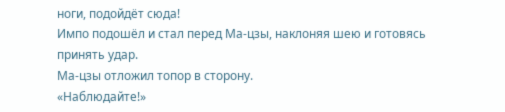ноги, подойдёт сюда!
Импо подошёл и стал перед Ма-цзы, наклоняя шею и готовясь принять удар.
Ма-цзы отложил топор в сторону.
«Наблюдайте!»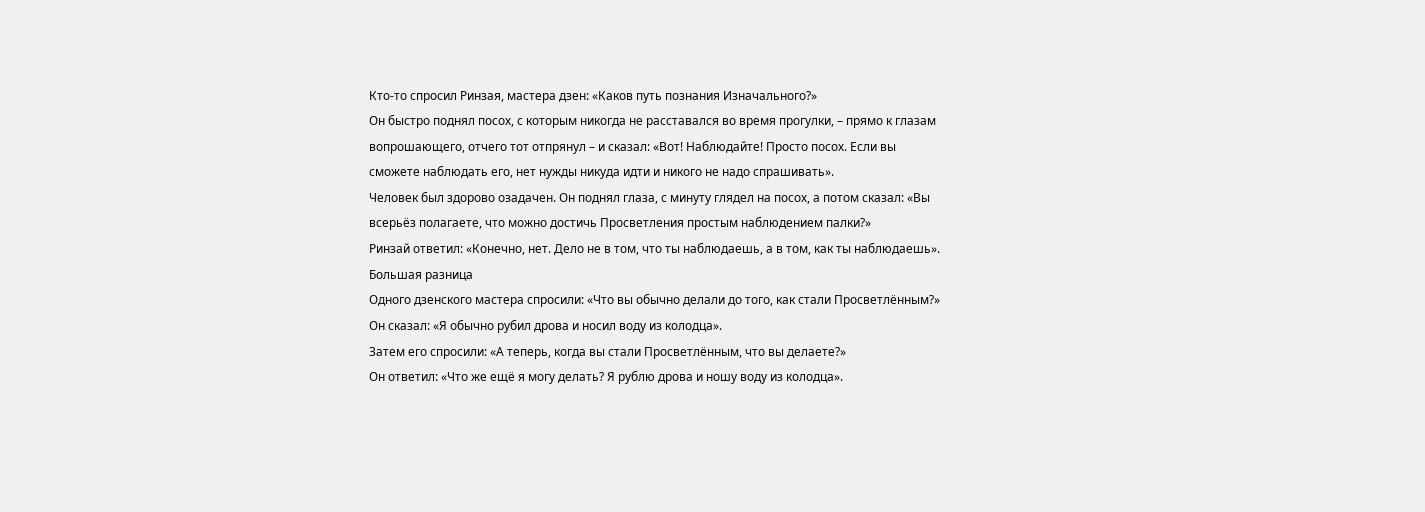Кто-то спросил Ринзая, мастера дзен: «Каков путь познания Изначального?»
Он быстро поднял посох, с которым никогда не расставался во время прогулки, – прямо к глазам вопрошающего, отчего тот отпрянул – и сказал: «Вот! Наблюдайте! Просто посох. Если вы сможете наблюдать его, нет нужды никуда идти и никого не надо спрашивать».
Человек был здорово озадачен. Он поднял глаза, с минуту глядел на посох, а потом сказал: «Вы всерьёз полагаете, что можно достичь Просветления простым наблюдением палки?»
Ринзай ответил: «Конечно, нет. Дело не в том, что ты наблюдаешь, а в том, как ты наблюдаешь».
Большая разница
Одного дзенского мастера спросили: «Что вы обычно делали до того, как стали Просветлённым?»
Он сказал: «Я обычно рубил дрова и носил воду из колодца».
Затем его спросили: «А теперь, когда вы стали Просветлённым, что вы делаете?»
Он ответил: «Что же ещё я могу делать? Я рублю дрова и ношу воду из колодца».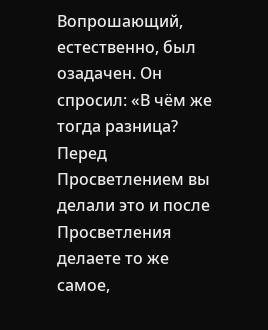Вопрошающий, естественно, был озадачен. Он спросил: «В чём же тогда разница? Перед Просветлением вы делали это и после Просветления делаете то же самое,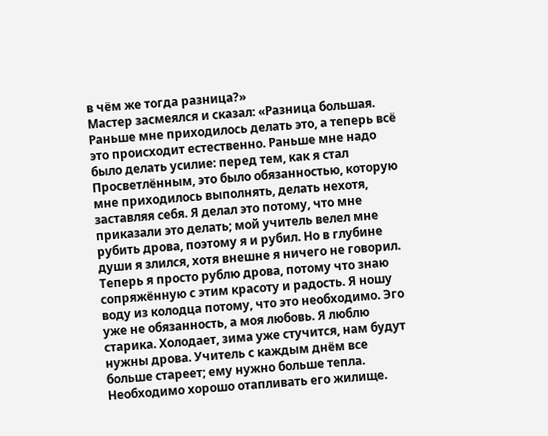в чём же тогда разница?»
Мастер засмеялся и сказал: «Разница большая. Раньше мне приходилось делать это, а теперь всё это происходит естественно. Раньше мне надо было делать усилие: перед тем, как я стал Просветлённым, это было обязанностью, которую мне приходилось выполнять, делать нехотя, заставляя себя. Я делал это потому, что мне приказали это делать; мой учитель велел мне рубить дрова, поэтому я и рубил. Но в глубине души я злился, хотя внешне я ничего не говорил.
Теперь я просто рублю дрова, потому что знаю сопряжённую с этим красоту и радость. Я ношу воду из колодца потому, что это необходимо. Эго уже не обязанность, а моя любовь. Я люблю старика. Холодает, зима уже стучится, нам будут нужны дрова. Учитель с каждым днём все больше стареет; ему нужно больше тепла. Необходимо хорошо отапливать его жилище.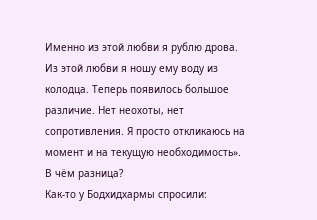Именно из этой любви я рублю дрова. Из этой любви я ношу ему воду из колодца. Теперь появилось большое различие. Нет неохоты, нет сопротивления. Я просто откликаюсь на момент и на текущую необходимость».
В чём разница?
Как-то у Бодхидхармы спросили: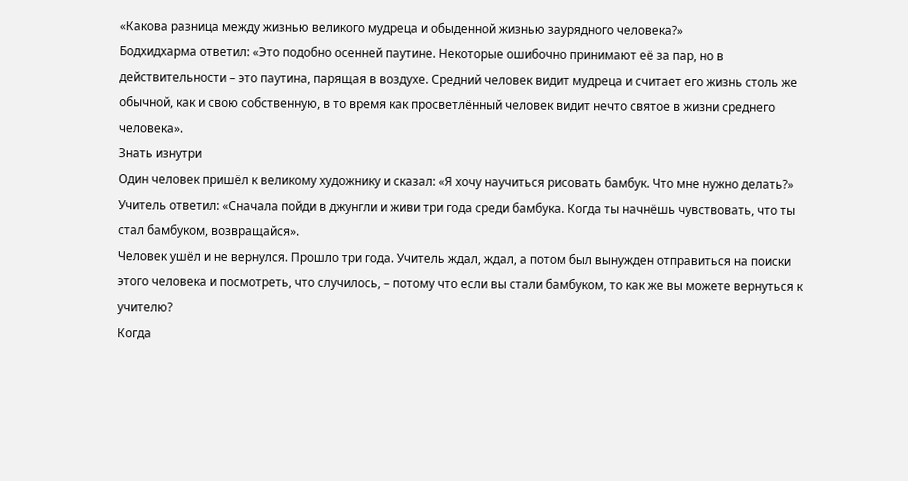«Какова разница между жизнью великого мудреца и обыденной жизнью заурядного человека?»
Бодхидхарма ответил: «Это подобно осенней паутине. Некоторые ошибочно принимают её за пар, но в действительности – это паутина, парящая в воздухе. Средний человек видит мудреца и считает его жизнь столь же обычной, как и свою собственную, в то время как просветлённый человек видит нечто святое в жизни среднего человека».
Знать изнутри
Один человек пришёл к великому художнику и сказал: «Я хочу научиться рисовать бамбук. Что мне нужно делать?»
Учитель ответил: «Сначала пойди в джунгли и живи три года среди бамбука. Когда ты начнёшь чувствовать, что ты стал бамбуком, возвращайся».
Человек ушёл и не вернулся. Прошло три года. Учитель ждал, ждал, а потом был вынужден отправиться на поиски этого человека и посмотреть, что случилось, – потому что если вы стали бамбуком, то как же вы можете вернуться к учителю?
Когда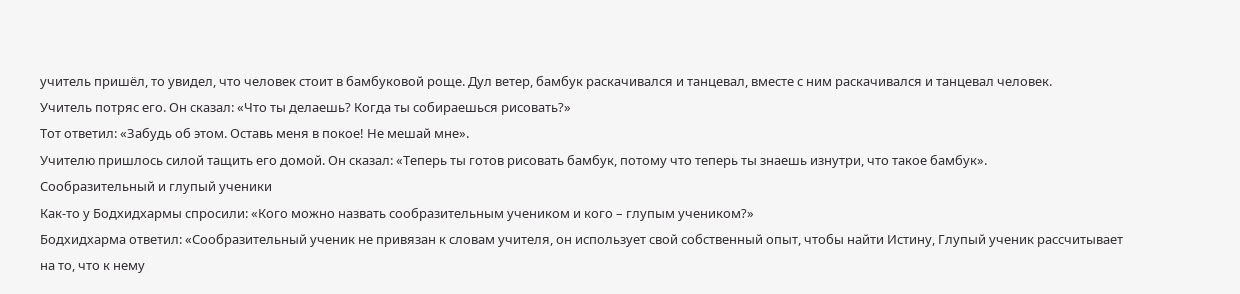учитель пришёл, то увидел, что человек стоит в бамбуковой роще. Дул ветер, бамбук раскачивался и танцевал, вместе с ним раскачивался и танцевал человек.
Учитель потряс его. Он сказал: «Что ты делаешь? Когда ты собираешься рисовать?»
Тот ответил: «Забудь об этом. Оставь меня в покое! Не мешай мне».
Учителю пришлось силой тащить его домой. Он сказал: «Теперь ты готов рисовать бамбук, потому что теперь ты знаешь изнутри, что такое бамбук».
Сообразительный и глупый ученики
Как-то у Бодхидхармы спросили: «Кого можно назвать сообразительным учеником и кого – глупым учеником?»
Бодхидхарма ответил: «Сообразительный ученик не привязан к словам учителя, он использует свой собственный опыт, чтобы найти Истину, Глупый ученик рассчитывает на то, что к нему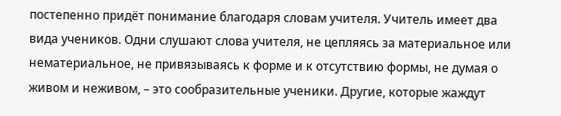постепенно придёт понимание благодаря словам учителя. Учитель имеет два вида учеников. Одни слушают слова учителя, не цепляясь за материальное или нематериальное, не привязываясь к форме и к отсутствию формы, не думая о живом и неживом, – это сообразительные ученики. Другие, которые жаждут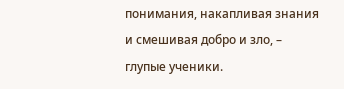понимания, накапливая знания и смешивая добро и зло, – глупые ученики.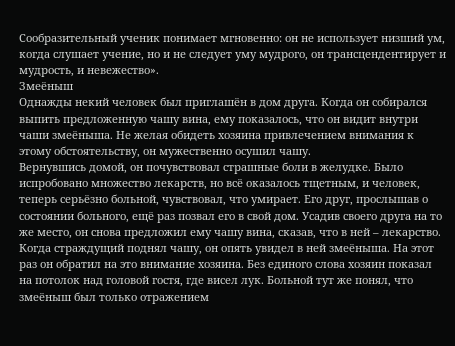Сообразительный ученик понимает мгновенно: он не использует низший ум, когда слушает учение, но и не следует уму мудрого, он трансцендентирует и мудрость, и невежество».
Змеёныш
Однажды некий человек был приглашён в дом друга. Когда он собирался выпить предложенную чашу вина, ему показалось, что он видит внутри чаши змеёныша. Не желая обидеть хозяина привлечением внимания к этому обстоятельству, он мужественно осушил чашу.
Вернувшись домой, он почувствовал страшные боли в желудке. Было испробовано множество лекарств, но всё оказалось тщетным, и человек, теперь серьёзно больной, чувствовал, что умирает. Его друг, прослышав о состоянии больного, ещё раз позвал его в свой дом. Усадив своего друга на то же место, он снова предложил ему чашу вина, сказав, что в ней – лекарство. Когда страждущий поднял чашу, он опять увидел в ней змеёныша. На этот раз он обратил на это внимание хозяина. Без единого слова хозяин показал на потолок над головой гостя, где висел лук. Больной тут же понял, что змеёныш был только отражением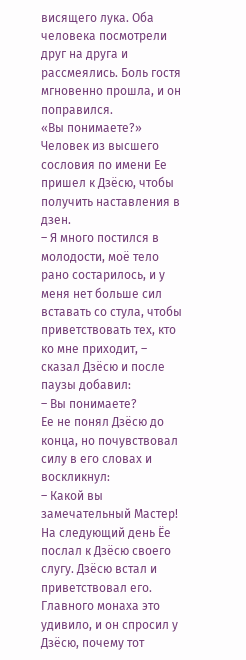висящего лука. Оба человека посмотрели друг на друга и рассмеялись. Боль гостя мгновенно прошла, и он поправился.
«Вы понимаете?»
Человек из высшего сословия по имени Ее пришел к Дзёсю, чтобы получить наставления в дзен.
– Я много постился в молодости, моё тело рано состарилось, и у меня нет больше сил вставать со стула, чтобы приветствовать тех, кто ко мне приходит, – сказал Дзёсю и после паузы добавил:
– Вы понимаете?
Ее не понял Дзёсю до конца, но почувствовал силу в его словах и воскликнул:
– Какой вы замечательный Мастер!
На следующий день Ёе послал к Дзёсю своего слугу. Дзёсю встал и приветствовал его. Главного монаха это удивило, и он спросил у Дзёсю, почему тот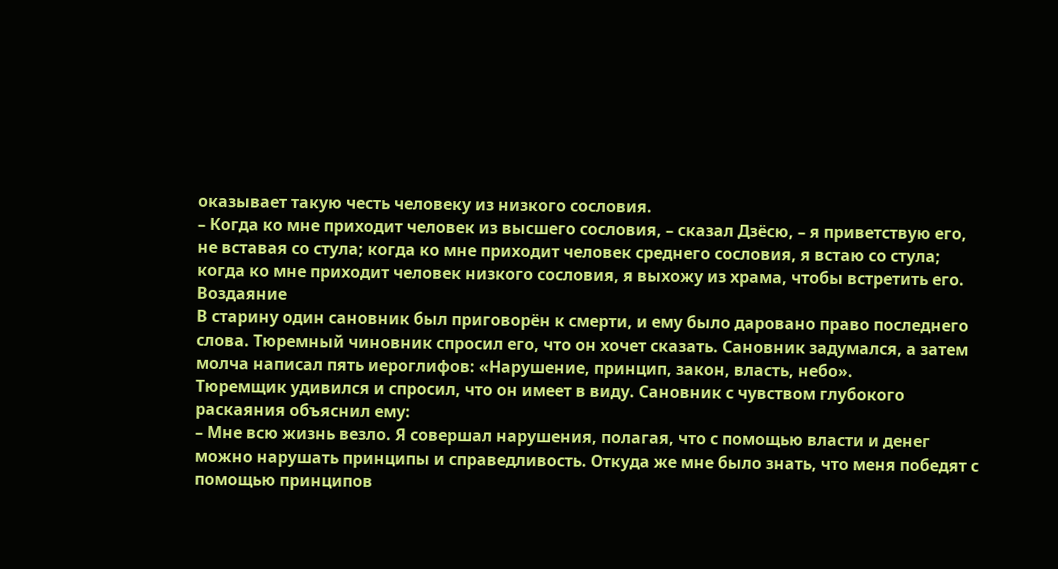оказывает такую честь человеку из низкого сословия.
– Когда ко мне приходит человек из высшего сословия, – сказал Дзёсю, – я приветствую его, не вставая со стула; когда ко мне приходит человек среднего сословия, я встаю со стула; когда ко мне приходит человек низкого сословия, я выхожу из храма, чтобы встретить его.
Воздаяние
В старину один сановник был приговорён к смерти, и ему было даровано право последнего слова. Тюремный чиновник спросил его, что он хочет сказать. Сановник задумался, а затем молча написал пять иероглифов: «Нарушение, принцип, закон, власть, небо».
Тюремщик удивился и спросил, что он имеет в виду. Сановник с чувством глубокого раскаяния объяснил ему:
– Мне всю жизнь везло. Я совершал нарушения, полагая, что с помощью власти и денег можно нарушать принципы и справедливость. Откуда же мне было знать, что меня победят с помощью принципов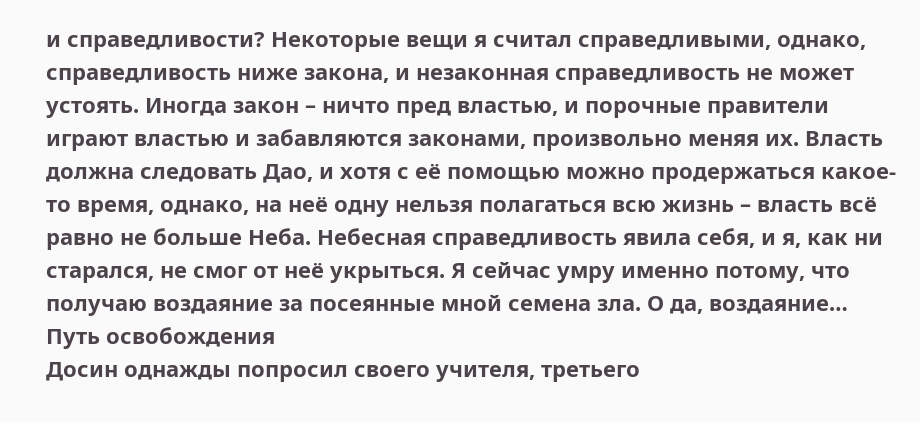и справедливости? Некоторые вещи я считал справедливыми, однако, справедливость ниже закона, и незаконная справедливость не может устоять. Иногда закон – ничто пред властью, и порочные правители играют властью и забавляются законами, произвольно меняя их. Власть должна следовать Дао, и хотя с её помощью можно продержаться какое-то время, однако, на неё одну нельзя полагаться всю жизнь – власть всё равно не больше Неба. Небесная справедливость явила себя, и я, как ни старался, не смог от неё укрыться. Я сейчас умру именно потому, что получаю воздаяние за посеянные мной семена зла. О да, воздаяние…
Путь освобождения
Досин однажды попросил своего учителя, третьего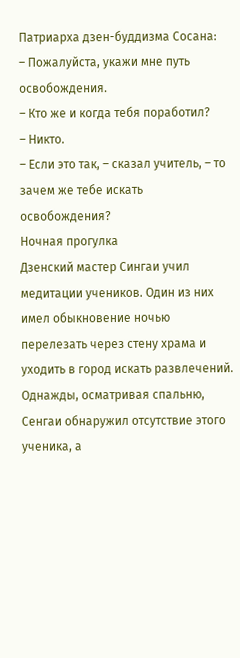Патриарха дзен-буддизма Сосана:
– Пожалуйста, укажи мне путь освобождения.
– Кто же и когда тебя поработил?
– Никто.
– Если это так, – сказал учитель, – то зачем же тебе искать освобождения?
Ночная прогулка
Дзенский мастер Сингаи учил медитации учеников. Один из них имел обыкновение ночью перелезать через стену храма и уходить в город искать развлечений.
Однажды, осматривая спальню, Сенгаи обнаружил отсутствие этого ученика, а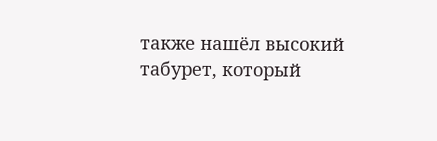также нашёл высокий табурет, который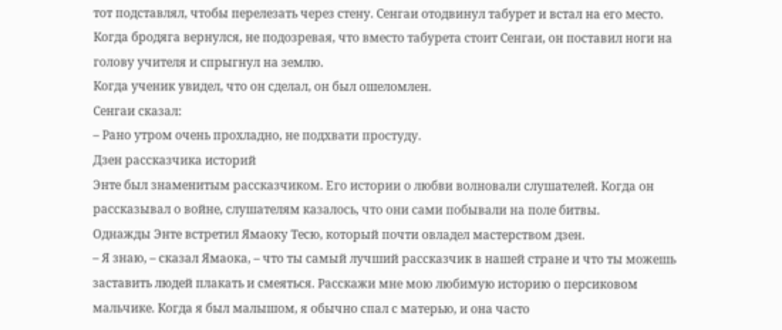тот подставлял, чтобы перелезать через стену. Сенгаи отодвинул табурет и встал на его место.
Когда бродяга вернулся, не подозревая, что вместо табурета стоит Сенгаи, он поставил ноги на голову учителя и спрыгнул на землю.
Когда ученик увидел, что он сделал, он был ошеломлен.
Сенгаи сказал:
– Рано утром очень прохладно, не подхвати простуду.
Дзен рассказчика историй
Энте был знаменитым рассказчиком. Его истории о любви волновали слушателей. Когда он рассказывал о войне, слушателям казалось, что они сами побывали на поле битвы.
Однажды Энте встретил Ямаоку Тесю, который почти овладел мастерством дзен.
– Я знаю, – сказал Ямаока, – что ты самый лучший рассказчик в нашей стране и что ты можешь заставить людей плакать и смеяться. Расскажи мне мою любимую историю о персиковом мальчике. Когда я был малышом, я обычно спал с матерью, и она часто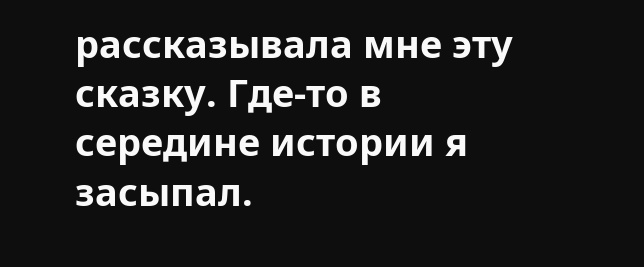рассказывала мне эту сказку. Где-то в середине истории я засыпал.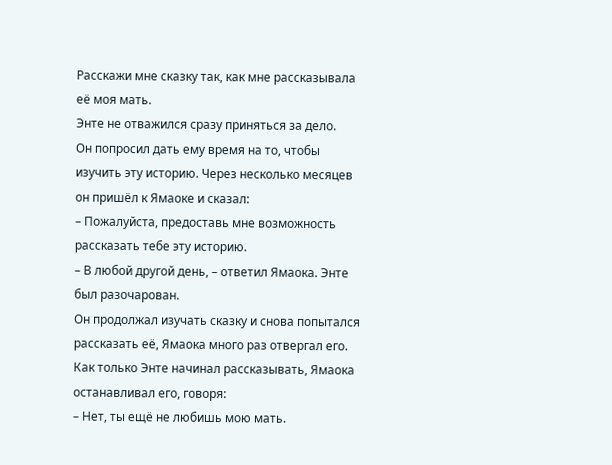Расскажи мне сказку так, как мне рассказывала её моя мать.
Энте не отважился сразу приняться за дело.
Он попросил дать ему время на то, чтобы изучить эту историю. Через несколько месяцев он пришёл к Ямаоке и сказал:
– Пожалуйста, предоставь мне возможность рассказать тебе эту историю.
– В любой другой день, – ответил Ямаока. Энте был разочарован.
Он продолжал изучать сказку и снова попытался рассказать её, Ямаока много раз отвергал его. Как только Энте начинал рассказывать, Ямаока останавливал его, говоря:
– Нет, ты ещё не любишь мою мать.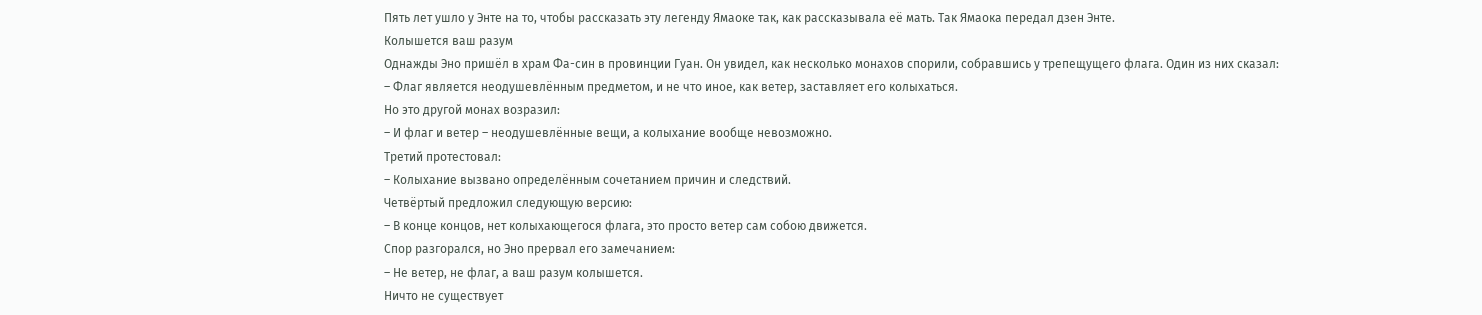Пять лет ушло у Энте на то, чтобы рассказать эту легенду Ямаоке так, как рассказывала её мать. Так Ямаока передал дзен Энте.
Колышется ваш разум
Однажды Эно пришёл в храм Фа-син в провинции Гуан. Он увидел, как несколько монахов спорили, собравшись у трепещущего флага. Один из них сказал:
– Флаг является неодушевлённым предметом, и не что иное, как ветер, заставляет его колыхаться.
Но это другой монах возразил:
– И флаг и ветер – неодушевлённые вещи, а колыхание вообще невозможно.
Третий протестовал:
– Колыхание вызвано определённым сочетанием причин и следствий.
Четвёртый предложил следующую версию:
– В конце концов, нет колыхающегося флага, это просто ветер сам собою движется.
Спор разгорался, но Эно прервал его замечанием:
– Не ветер, не флаг, а ваш разум колышется.
Ничто не существует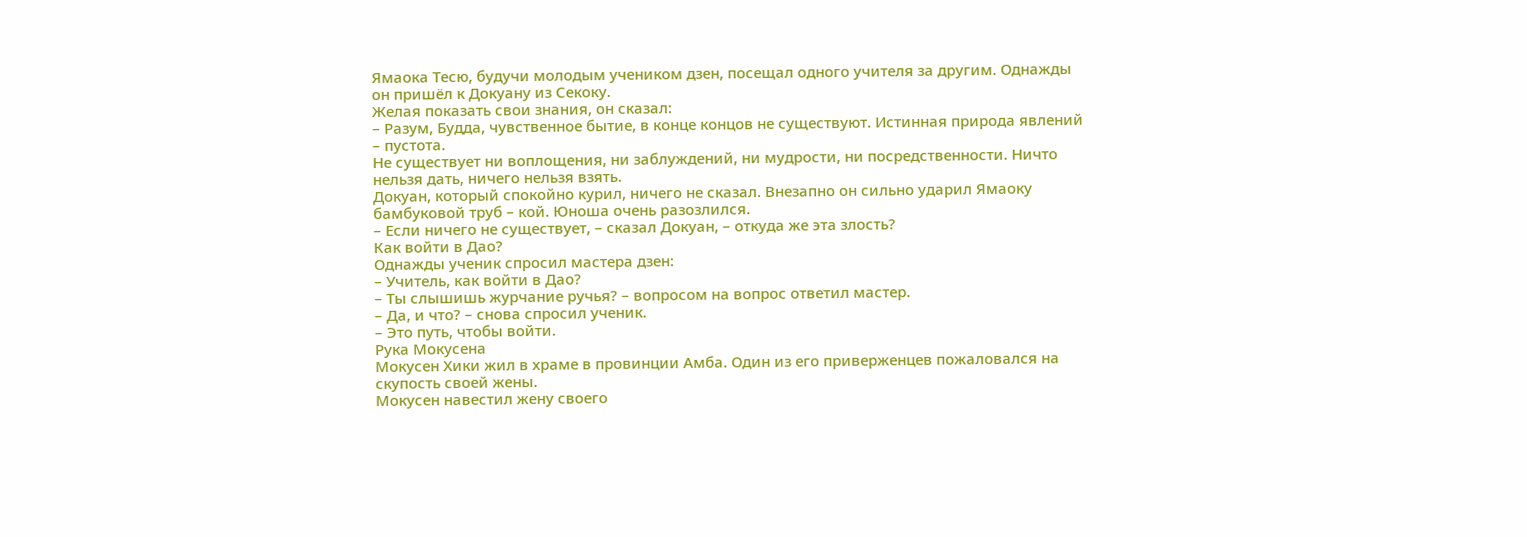Ямаока Тесю, будучи молодым учеником дзен, посещал одного учителя за другим. Однажды он пришёл к Докуану из Секоку.
Желая показать свои знания, он сказал:
– Разум, Будда, чувственное бытие, в конце концов не существуют. Истинная природа явлений – пустота.
Не существует ни воплощения, ни заблуждений, ни мудрости, ни посредственности. Ничто нельзя дать, ничего нельзя взять.
Докуан, который спокойно курил, ничего не сказал. Внезапно он сильно ударил Ямаоку бамбуковой труб – кой. Юноша очень разозлился.
– Если ничего не существует, – сказал Докуан, – откуда же эта злость?
Как войти в Дао?
Однажды ученик спросил мастера дзен:
– Учитель, как войти в Дао?
– Ты слышишь журчание ручья? – вопросом на вопрос ответил мастер.
– Да, и что? – снова спросил ученик.
– Это путь, чтобы войти.
Рука Мокусена
Мокусен Хики жил в храме в провинции Амба. Один из его приверженцев пожаловался на скупость своей жены.
Мокусен навестил жену своего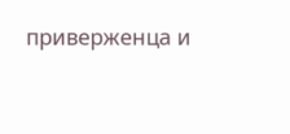приверженца и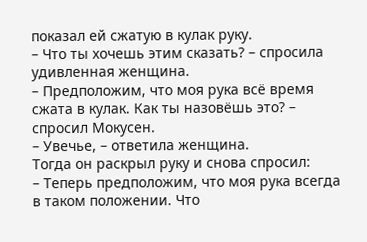показал ей сжатую в кулак руку.
– Что ты хочешь этим сказать? – спросила удивленная женщина.
– Предположим, что моя рука всё время сжата в кулак. Как ты назовёшь это? – спросил Мокусен.
– Увечье, – ответила женщина.
Тогда он раскрыл руку и снова спросил:
– Теперь предположим, что моя рука всегда в таком положении. Что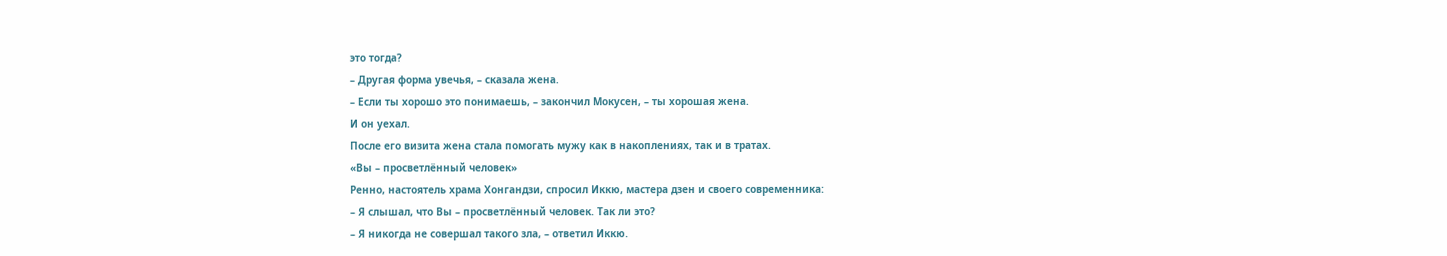это тогда?
– Другая форма увечья, – сказала жена.
– Если ты хорошо это понимаешь, – закончил Мокусен, – ты хорошая жена.
И он уехал.
После его визита жена стала помогать мужу как в накоплениях, так и в тратах.
«Вы – просветлённый человек»
Ренно, настоятель храма Хонгандзи, спросил Иккю, мастера дзен и своего современника:
– Я слышал, что Вы – просветлённый человек. Так ли это?
– Я никогда не совершал такого зла, – ответил Иккю.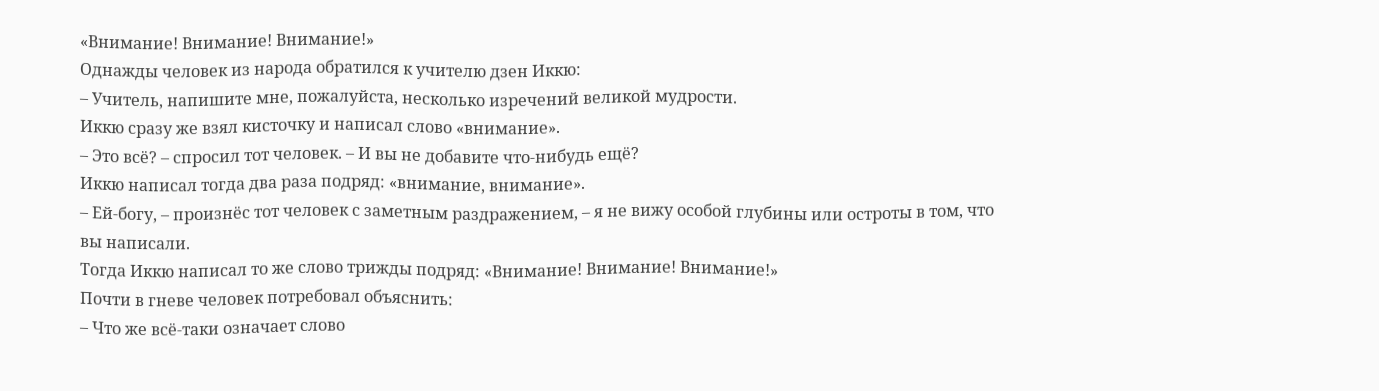«Внимание! Внимание! Внимание!»
Однажды человек из народа обратился к учителю дзен Иккю:
– Учитель, напишите мне, пожалуйста, несколько изречений великой мудрости.
Иккю сразу же взял кисточку и написал слово «внимание».
– Это всё? – спросил тот человек. – И вы не добавите что-нибудь ещё?
Иккю написал тогда два раза подряд: «внимание, внимание».
– Ей-богу, – произнёс тот человек с заметным раздражением, – я не вижу особой глубины или остроты в том, что вы написали.
Тогда Иккю написал то же слово трижды подряд: «Внимание! Внимание! Внимание!»
Почти в гневе человек потребовал объяснить:
– Что же всё-таки означает слово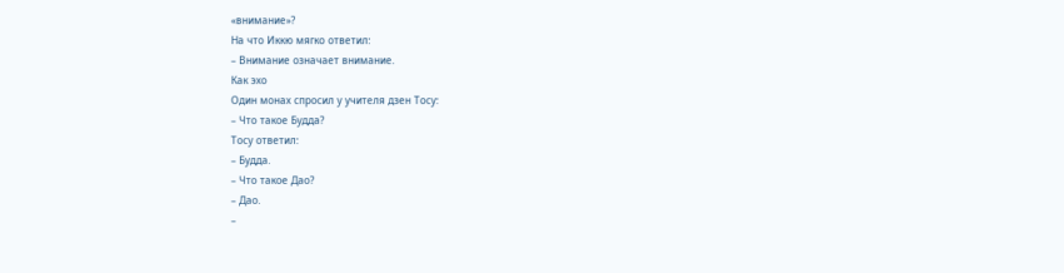«внимание»?
На что Иккю мягко ответил:
– Внимание означает внимание.
Как эхо
Один монах спросил у учителя дзен Тосу:
– Что такое Будда?
Тосу ответил:
– Будда.
– Что такое Дао?
– Дао.
–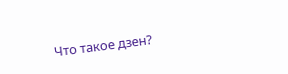Что такое дзен?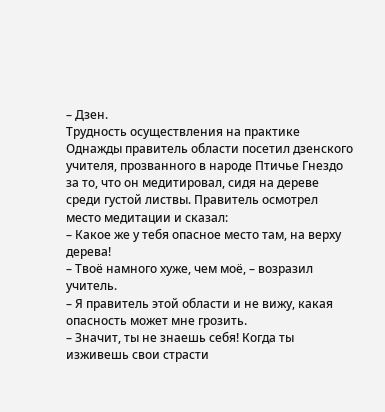– Дзен.
Трудность осуществления на практике
Однажды правитель области посетил дзенского учителя, прозванного в народе Птичье Гнездо за то, что он медитировал, сидя на дереве среди густой листвы. Правитель осмотрел место медитации и сказал:
– Какое же у тебя опасное место там, на верху дерева!
– Твоё намного хуже, чем моё, – возразил учитель.
– Я правитель этой области и не вижу, какая опасность может мне грозить.
– Значит, ты не знаешь себя! Когда ты изживешь свои страсти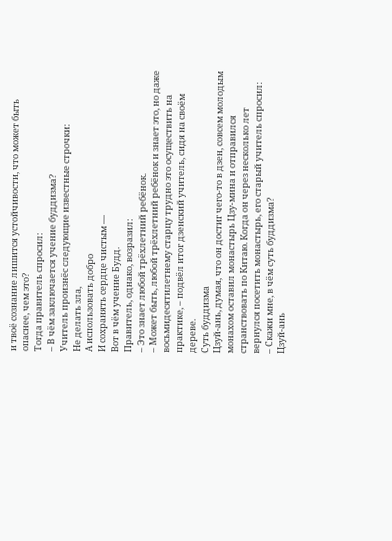и твоё сознание лишится устойчивости, что может быть опаснее, чем это?
Тогда правитель спросил:
– В чём заключается учение буддизма?
Учитель произнёс следующие известные строчки:
Не делать зла,
А использовать добро
И сохранять сердце чистым —
Вот в чём учение Будд.
Правитель, однако, возразил:
– Это знает любой трёхлетний ребёнок.
– Может быть, любой трёхлетний ребёнок и знает это, но даже восьмидесятилетнему старцу трудно это осуществить на практике, – подвёл итог дзенский учитель, сидя на своём дереве.
Суть буддизма
Цзуй-ань, думая, что он достиг чего-то в дзен, совсем молодым монахом оставил монастырь Цзу-мина и отправился странствовать по Китаю. Когда он через несколько лет вернулся посетить монастырь, его старый учитель спросил:
– Скажи мне, в чём суть буддизма?
Цзуй-ань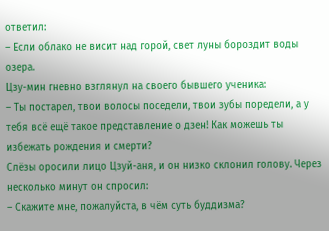ответил:
– Если облако не висит над горой, свет луны бороздит воды озера.
Цзу-мин гневно взглянул на своего бывшего ученика:
– Ты постарел, твои волосы поседели, твои зубы поредели, а у тебя всё ещё такое представление о дзен! Как можешь ты избежать рождения и смерти?
Слёзы оросили лицо Цзуй-аня, и он низко склонил голову. Через несколько минут он спросил:
– Скажите мне, пожалуйста, в чём суть буддизма?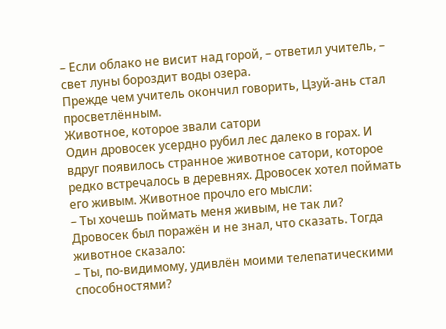– Если облако не висит над горой, – ответил учитель, – свет луны бороздит воды озера.
Прежде чем учитель окончил говорить, Цзуй-ань стал просветлённым.
Животное, которое звали сатори
Один дровосек усердно рубил лес далеко в горах. И вдруг появилось странное животное сатори, которое редко встречалось в деревнях. Дровосек хотел поймать его живым. Животное прочло его мысли:
– Ты хочешь поймать меня живым, не так ли?
Дровосек был поражён и не знал, что сказать. Тогда животное сказало:
– Ты, по-видимому, удивлён моими телепатическими способностями?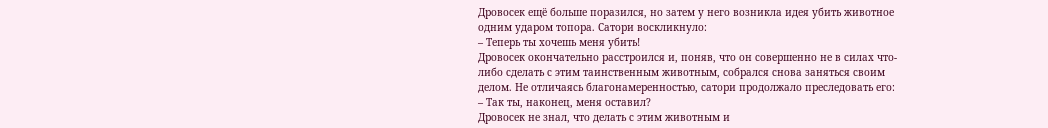Дровосек ещё больше поразился, но затем у него возникла идея убить животное одним ударом топора. Сатори воскликнуло:
– Теперь ты хочешь меня убить!
Дровосек окончательно расстроился и, поняв, что он совершенно не в силах что-либо сделать с этим таинственным животным, собрался снова заняться своим делом. Не отличаясь благонамеренностью, сатори продолжало преследовать его:
– Так ты, наконец, меня оставил?
Дровосек не знал, что делать с этим животным и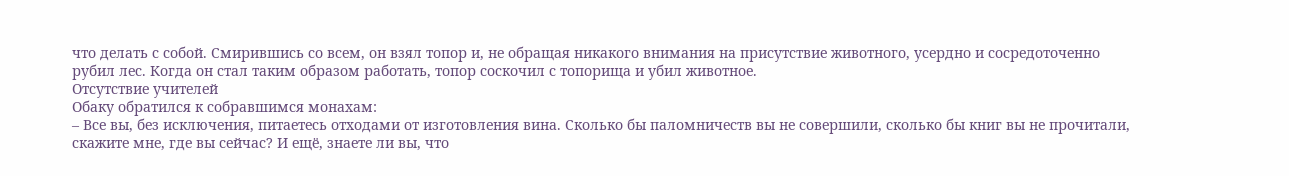что делать с собой. Смирившись со всем, он взял топор и, не обращая никакого внимания на присутствие животного, усердно и сосредоточенно рубил лес. Когда он стал таким образом работать, топор соскочил с топорища и убил животное.
Отсутствие учителей
Обаку обратился к собравшимся монахам:
– Все вы, без исключения, питаетесь отходами от изготовления вина. Сколько бы паломничеств вы не совершили, сколько бы книг вы не прочитали, скажите мне, где вы сейчас? И ещё, знаете ли вы, что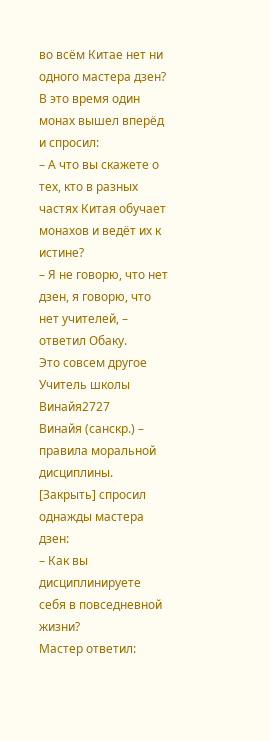во всём Китае нет ни одного мастера дзен?
В это время один монах вышел вперёд и спросил:
– А что вы скажете о тех, кто в разных частях Китая обучает монахов и ведёт их к истине?
– Я не говорю, что нет дзен, я говорю, что нет учителей, – ответил Обаку.
Это совсем другое
Учитель школы Винайя2727
Винайя (санскр.) – правила моральной дисциплины.
[Закрыть] спросил однажды мастера дзен:
– Как вы дисциплинируете себя в повседневной жизни?
Мастер ответил: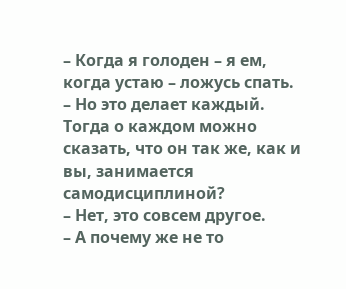– Когда я голоден – я ем, когда устаю – ложусь спать.
– Но это делает каждый. Тогда о каждом можно сказать, что он так же, как и вы, занимается самодисциплиной?
– Нет, это совсем другое.
– А почему же не то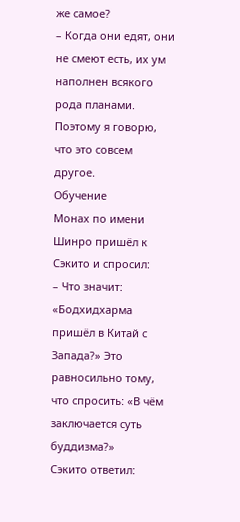же самое?
– Когда они едят, они не смеют есть, их ум наполнен всякого рода планами. Поэтому я говорю, что это совсем другое.
Обучение
Монах по имени Шинро пришёл к Сэкито и спросил:
– Что значит: «Бодхидхарма пришёл в Китай с Запада?» Это равносильно тому, что спросить: «В чём заключается суть буддизма?»
Сэкито ответил: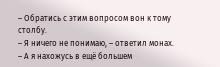– Обратись с этим вопросом вон к тому столбу.
– Я ничего не понимаю, – ответил монах.
– А я нахожусь в ещё большем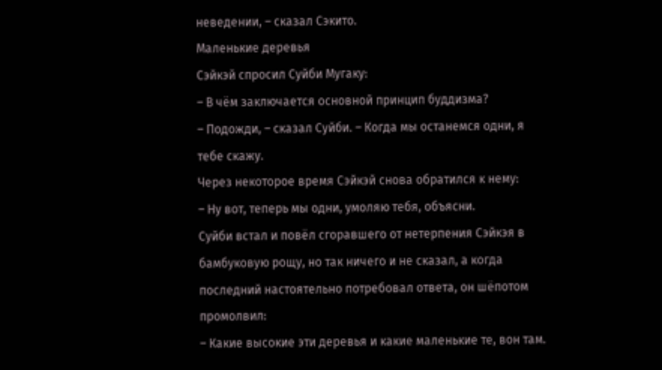неведении, – сказал Сэкито.
Маленькие деревья
Сэйкэй спросил Суйби Мугаку:
– В чём заключается основной принцип буддизма?
– Подожди, – сказал Суйби. – Когда мы останемся одни, я тебе скажу.
Через некоторое время Сэйкэй снова обратился к нему:
– Ну вот, теперь мы одни, умоляю тебя, объясни.
Суйби встал и повёл сгоравшего от нетерпения Сэйкэя в бамбуковую рощу, но так ничего и не сказал, а когда последний настоятельно потребовал ответа, он шёпотом промолвил:
– Какие высокие эти деревья и какие маленькие те, вон там.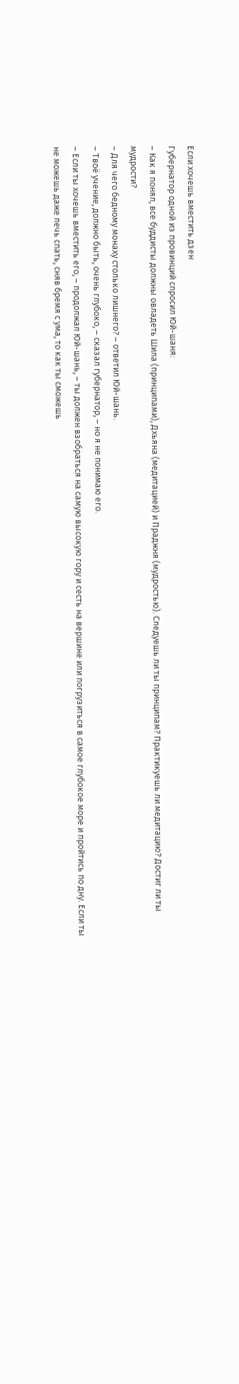Если хочешь вместить дзен
Губернатор одной из провинций спросил Юй-шаня:
– Как я понял, все буддисты должны овладеть Шила (принципами), Дхьяна (медитацией) и Праджня (мудростью). Следуешь ли ты принципам? Практикуешь ли медитацию? Достиг ли ты мудрости?
– Для чего бедному монаху столько лишнего? – ответил Юй-шань.
– Твоё учение, должно быть, очень глубоко, – сказал губернатор, – но я не понимаю его.
– Если ты хочешь вместить его, – продолжал Юй-шань, – ты должен взобраться на самую высокую гору и сесть на вершине или погрузиться в самое глубокое море и пройтись по дну. Если ты не можешь даже лечь спать, сняв бремя с ума, то как ты сможешь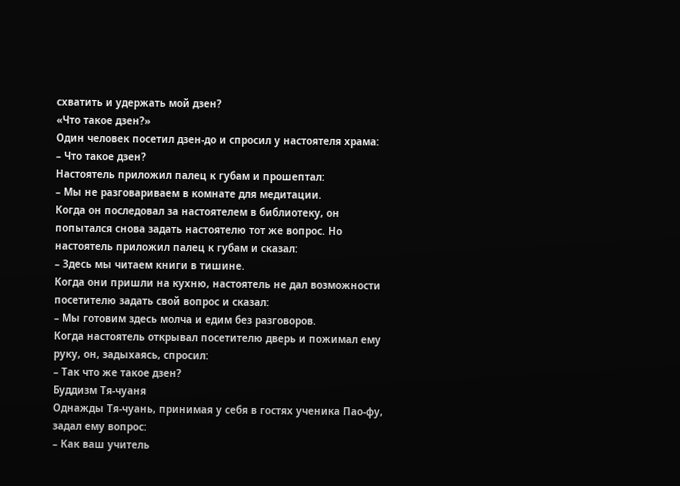схватить и удержать мой дзен?
«Что такое дзен?»
Один человек посетил дзен-до и спросил у настоятеля храма:
– Что такое дзен?
Настоятель приложил палец к губам и прошептал:
– Мы не разговариваем в комнате для медитации.
Когда он последовал за настоятелем в библиотеку, он попытался снова задать настоятелю тот же вопрос. Но настоятель приложил палец к губам и сказал:
– Здесь мы читаем книги в тишине.
Когда они пришли на кухню, настоятель не дал возможности посетителю задать свой вопрос и сказал:
– Мы готовим здесь молча и едим без разговоров.
Когда настоятель открывал посетителю дверь и пожимал ему руку, он, задыхаясь, спросил:
– Так что же такое дзен?
Буддизм Тя-чуаня
Однажды Тя-чуань, принимая у себя в гостях ученика Пао-фу, задал ему вопрос:
– Как ваш учитель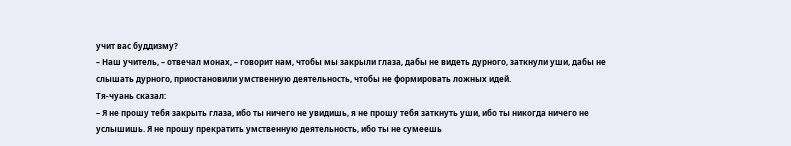учит вас буддизму?
– Наш учитель, – отвечал монах, – говорит нам, чтобы мы закрыли глаза, дабы не видеть дурного, заткнули уши, дабы не слышать дурного, приостановили умственную деятельность, чтобы не формировать ложных идей.
Тя-чуань сказал:
– Я не прошу тебя закрыть глаза, ибо ты ничего не увидишь, я не прошу тебя заткнуть уши, ибо ты никогда ничего не услышишь. Я не прошу прекратить умственную деятельность, ибо ты не сумеешь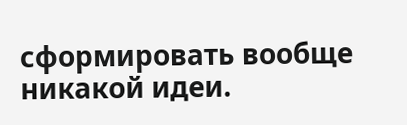сформировать вообще никакой идеи.